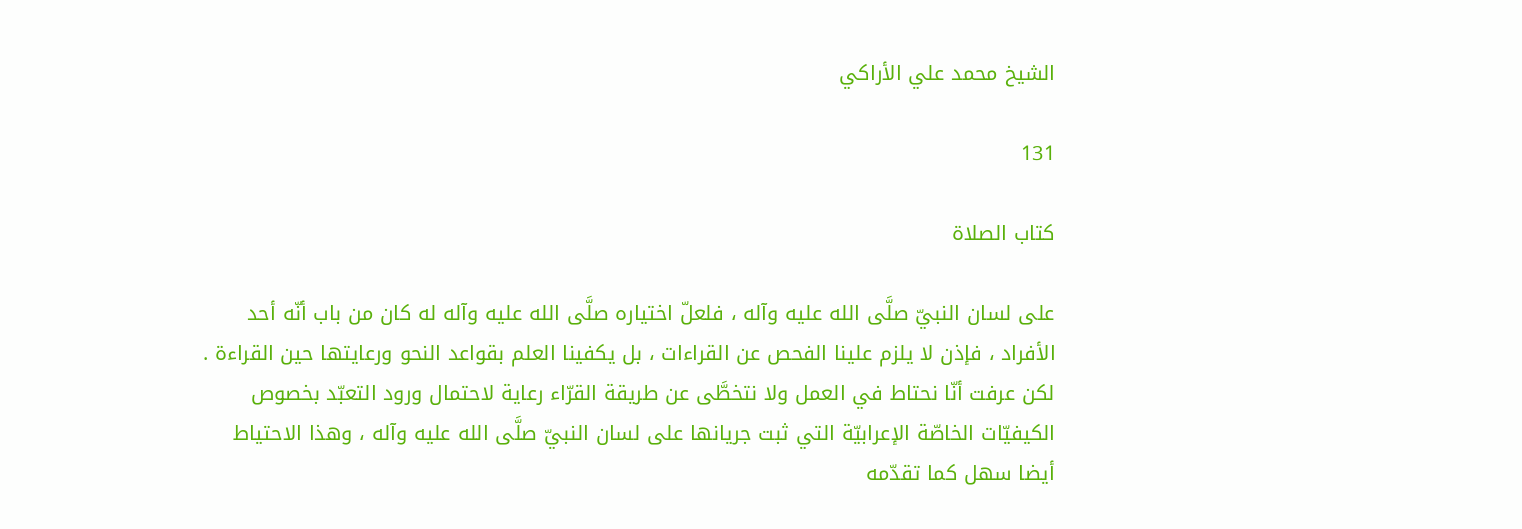الشيخ محمد علي الأراكي

131

كتاب الصلاة

على لسان النبيّ صلَّى الله عليه وآله ، فلعلّ اختياره صلَّى الله عليه وآله له كان من باب أنّه أحد الأفراد ، فإذن لا يلزم علينا الفحص عن القراءات ، بل يكفينا العلم بقواعد النحو ورعايتها حين القراءة . لكن عرفت أنّا نحتاط في العمل ولا نتخطَّى عن طريقة القرّاء رعاية لاحتمال ورود التعبّد بخصوص الكيفيّات الخاصّة الإعرابيّة التي ثبت جريانها على لسان النبيّ صلَّى الله عليه وآله ، وهذا الاحتياط أيضا سهل كما تقدّمه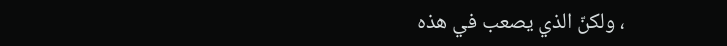، ولكنّ الذي يصعب في هذه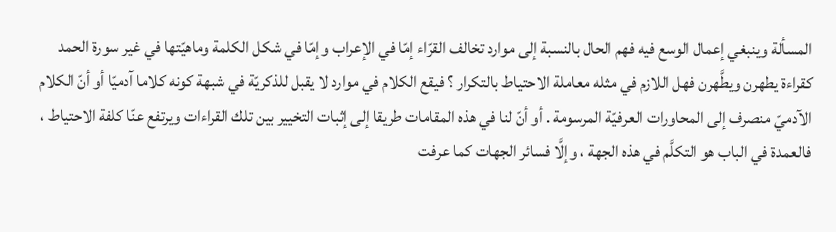المسألة وينبغي إعمال الوسع فيه فهم الحال بالنسبة إلى موارد تخالف القرّاء إمّا في الإعراب وإمّا في شكل الكلمة وماهيّتها في غير سورة الحمد كقراءة يطهرن ويطَّهرن فهل اللازم في مثله معاملة الاحتياط بالتكرار ؟ فيقع الكلام في موارد لا يقبل للذكريّة في شبهة كونه كلاما آدميّا أو أنّ الكلام الآدميّ منصرف إلى المحاورات العرفيّة المرسومة . أو أنّ لنا في هذه المقامات طريقا إلى إثبات التخيير بين تلك القراءات ويرتفع عنّا كلفة الاحتياط ، فالعمدة في الباب هو التكلَّم في هذه الجهة ، وإلَّا فسائر الجهات كما عرفت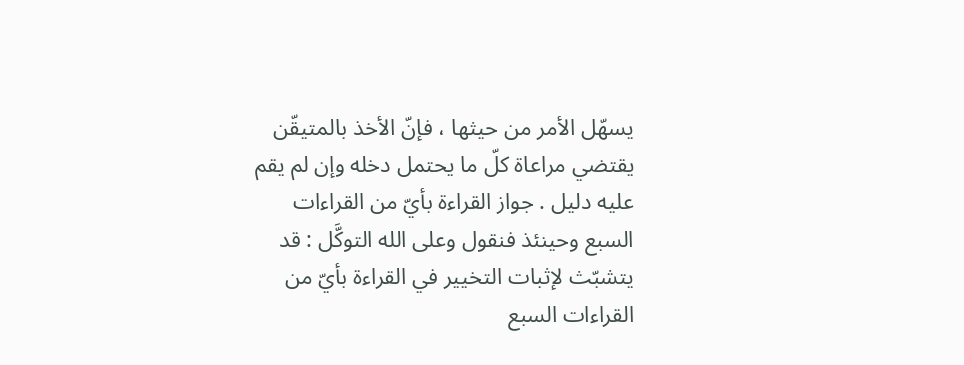يسهّل الأمر من حيثها ، فإنّ الأخذ بالمتيقّن يقتضي مراعاة كلّ ما يحتمل دخله وإن لم يقم عليه دليل . جواز القراءة بأيّ من القراءات السبع وحينئذ فنقول وعلى الله التوكَّل : قد يتشبّث لإثبات التخيير في القراءة بأيّ من القراءات السبع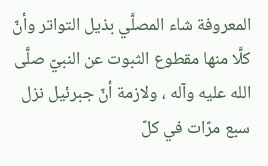المعروفة شاء المصلَّي بذيل التواتر وأنّ كلَّا منها مقطوع الثبوت عن النبيّ صلَّى الله عليه وآله ، ولازمة أنّ جبرئيل نزل سبع مرّات في كلّ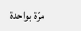مرّة بواحدة